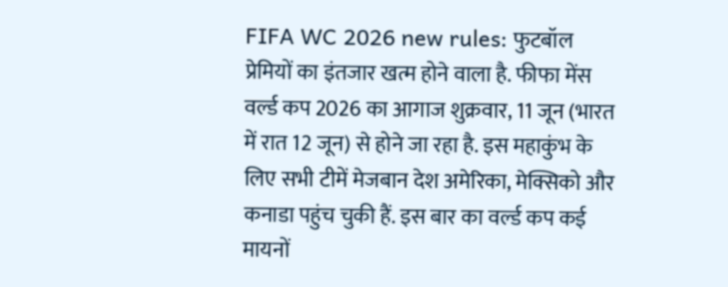FIFA WC 2026 new rules: फुटबॉल प्रेमियों का इंतजार खत्म होने वाला है. फीफा मेंस वर्ल्ड कप 2026 का आगाज शुक्रवार, 11 जून (भारत में रात 12 जून) से होने जा रहा है. इस महाकुंभ के लिए सभी टीमें मेजबान देश अमेरिका, मेक्सिको और कनाडा पहुंच चुकी हैं. इस बार का वर्ल्ड कप कई मायनों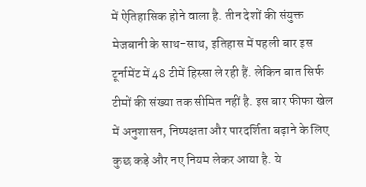में ऐतिहासिक होने वाला है. तीन देशों की संयुक्त मेजबानी के साथ-साथ, इतिहास में पहली बार इस टूर्नामेंट में 48 टीमें हिस्सा ले रही हैं. लेकिन बात सिर्फ टीमों की संख्या तक सीमित नहीं है. इस बार फीफा खेल में अनुशासन, निष्पक्षता और पारदर्शिता बढ़ाने के लिए कुछ कड़े और नए नियम लेकर आया है. ये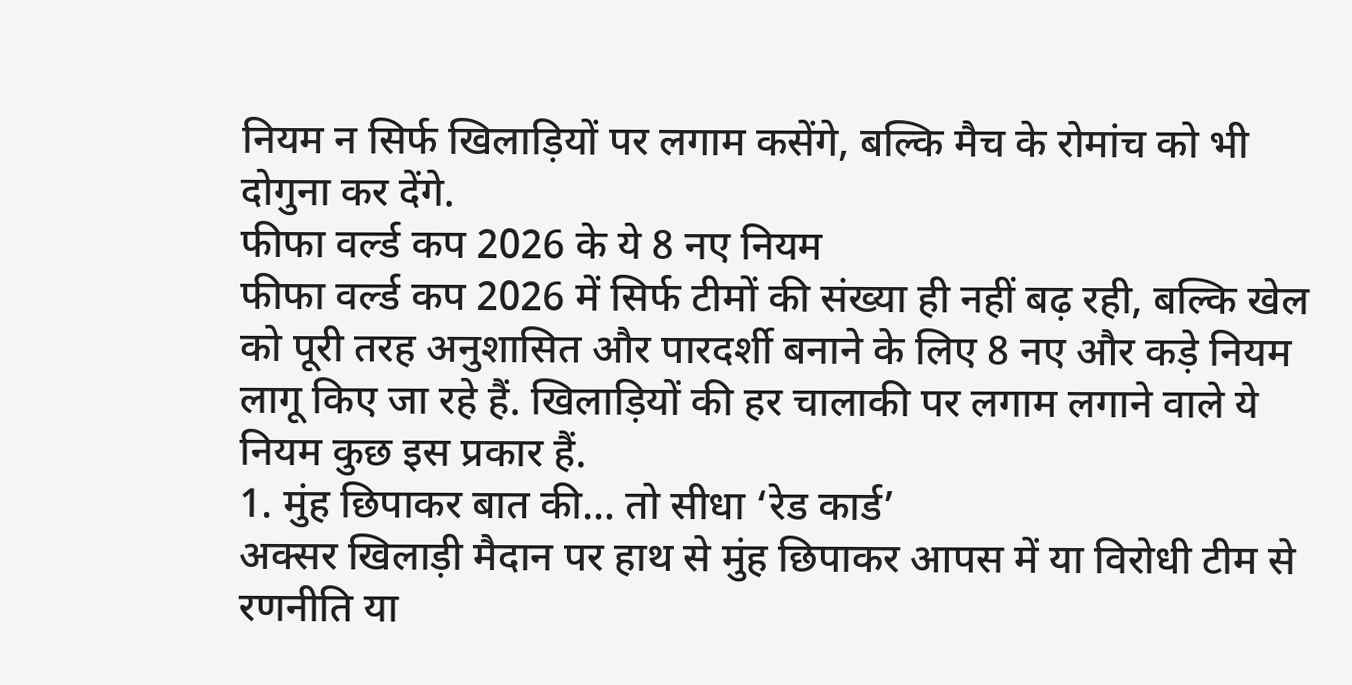नियम न सिर्फ खिलाड़ियों पर लगाम कसेंगे, बल्कि मैच के रोमांच को भी दोगुना कर देंगे.
फीफा वर्ल्ड कप 2026 के ये 8 नए नियम
फीफा वर्ल्ड कप 2026 में सिर्फ टीमों की संख्या ही नहीं बढ़ रही, बल्कि खेल को पूरी तरह अनुशासित और पारदर्शी बनाने के लिए 8 नए और कड़े नियम लागू किए जा रहे हैं. खिलाड़ियों की हर चालाकी पर लगाम लगाने वाले ये नियम कुछ इस प्रकार हैं.
1. मुंह छिपाकर बात की… तो सीधा ‘रेड कार्ड’
अक्सर खिलाड़ी मैदान पर हाथ से मुंह छिपाकर आपस में या विरोधी टीम से रणनीति या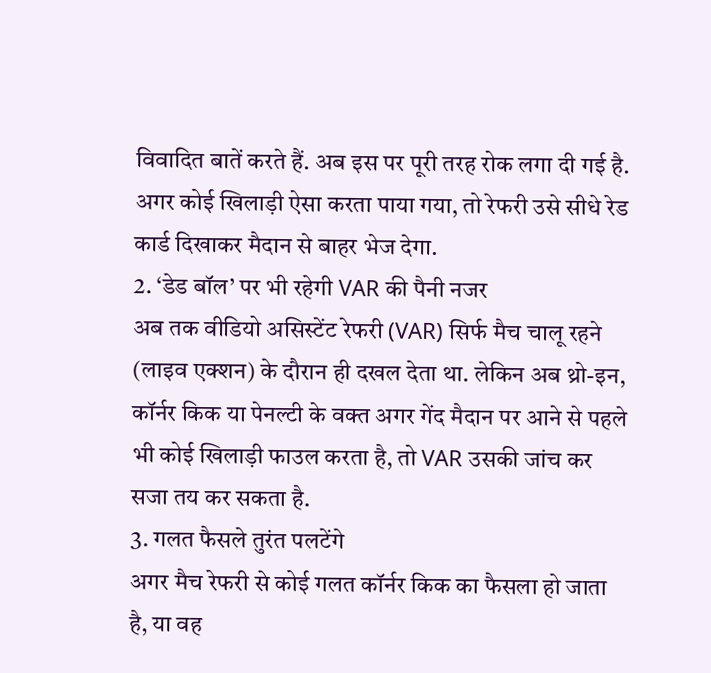विवादित बातें करते हैं. अब इस पर पूरी तरह रोक लगा दी गई है. अगर कोई खिलाड़ी ऐसा करता पाया गया, तो रेफरी उसे सीधे रेड कार्ड दिखाकर मैदान से बाहर भेज देगा.
2. ‘डेड बॉल’ पर भी रहेगी VAR की पैनी नजर
अब तक वीडियो असिस्टेंट रेफरी (VAR) सिर्फ मैच चालू रहने (लाइव एक्शन) के दौरान ही दखल देता था. लेकिन अब थ्रो-इन, कॉर्नर किक या पेनल्टी के वक्त अगर गेंद मैदान पर आने से पहले भी कोई खिलाड़ी फाउल करता है, तो VAR उसकी जांच कर सजा तय कर सकता है.
3. गलत फैसले तुरंत पलटेंगे
अगर मैच रेफरी से कोई गलत कॉर्नर किक का फैसला हो जाता है, या वह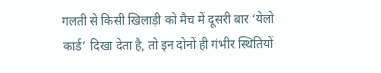गलती से किसी खिलाड़ी को मैच में दूसरी बार ‘येलो कार्ड’ दिखा देता है, तो इन दोनों ही गंभीर स्थितियों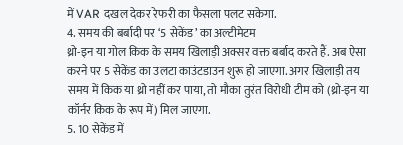में VAR दखल देकर रेफरी का फैसला पलट सकेगा.
4. समय की बर्बादी पर ‘5 सेकेंड’ का अल्टीमेटम
थ्रो-इन या गोल किक के समय खिलाड़ी अक्सर वक्त बर्बाद करते हैं. अब ऐसा करने पर 5 सेकेंड का उलटा काउंटडाउन शुरू हो जाएगा. अगर खिलाड़ी तय समय में किक या थ्रो नहीं कर पाया, तो मौका तुरंत विरोधी टीम को (थ्रो-इन या कॉर्नर किक के रूप में) मिल जाएगा.
5. 10 सेकेंड में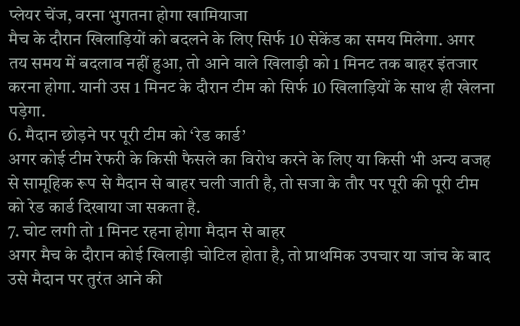प्लेयर चेंज, वरना भुगतना होगा खामियाजा
मैच के दौरान खिलाड़ियों को बदलने के लिए सिर्फ 10 सेकेंड का समय मिलेगा. अगर तय समय में बदलाव नहीं हुआ, तो आने वाले खिलाड़ी को 1 मिनट तक बाहर इंतजार करना होगा. यानी उस 1 मिनट के दौरान टीम को सिर्फ 10 खिलाड़ियों के साथ ही खेलना पड़ेगा.
6. मैदान छोड़ने पर पूरी टीम को ‘रेड कार्ड’
अगर कोई टीम रेफरी के किसी फैसले का विरोध करने के लिए या किसी भी अन्य वजह से सामूहिक रूप से मैदान से बाहर चली जाती है, तो सजा के तौर पर पूरी की पूरी टीम को रेड कार्ड दिखाया जा सकता है.
7. चोट लगी तो 1 मिनट रहना होगा मैदान से बाहर
अगर मैच के दौरान कोई खिलाड़ी चोटिल होता है, तो प्राथमिक उपचार या जांच के बाद उसे मैदान पर तुरंत आने की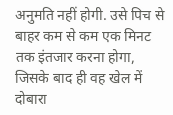अनुमति नहीं होगी. उसे पिच से बाहर कम से कम एक मिनट तक इंतजार करना होगा, जिसके बाद ही वह खेल में दोबारा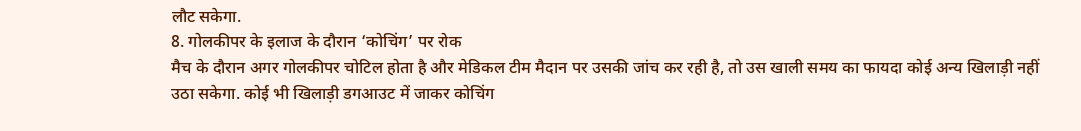लौट सकेगा.
8. गोलकीपर के इलाज के दौरान ‘कोचिंग’ पर रोक
मैच के दौरान अगर गोलकीपर चोटिल होता है और मेडिकल टीम मैदान पर उसकी जांच कर रही है, तो उस खाली समय का फायदा कोई अन्य खिलाड़ी नहीं उठा सकेगा. कोई भी खिलाड़ी डगआउट में जाकर कोचिंग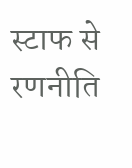स्टाफ से रणनीति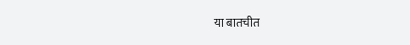या बातचीत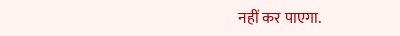नहीं कर पाएगा.